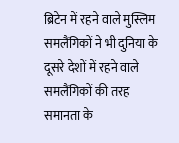ब्रिटेन में रहने वाले मुस्लिम समलैंगिकों ने भी दुनिया के दूसरे देशों में रहने वाले समलैंगिकों की तरह समानता के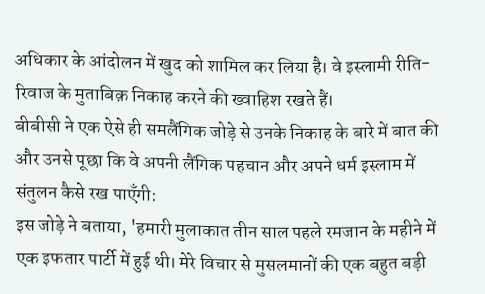अधिकार के आंदोलन में खुद को शामिल कर लिया है। वे इस्लामी रीति-रिवाज के मुताबिक़ निकाह करने की ख्वाहिश रखते हैं।
बीबीसी ने एक ऐसे ही समलैंगिक जोड़े से उनके निकाह के बारे में बात की और उनसे पूछा कि वे अपनी लैंगिक पहचान और अपने धर्म इस्लाम में संतुलन कैसे रख पाएँगी:
इस जोड़े ने बताया, 'हमारी मुलाकात तीन साल पहले रमजान के महीने में एक इफतार पार्टी में हुई थी। मेरे विचार से मुसलमानों की एक बहुत बड़ी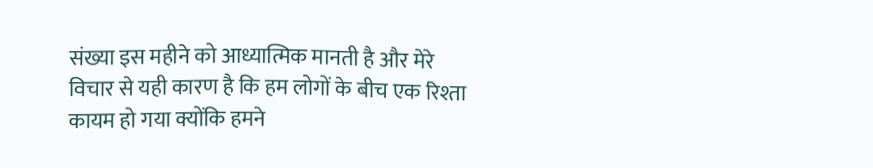संख्या इस महीने को आध्यात्मिक मानती है और मेरे विचार से यही कारण है कि हम लोगों के बीच एक रिश्ता कायम हो गया क्योंकि हमने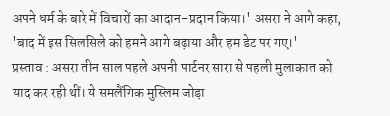अपने धर्म के बारे में विचारों का आदान-प्रदान किया।' असरा ने आगे कहा, 'बाद में इस सिलसिले को हमने आगे बढ़ाया और हम डेट पर गए।'
प्रस्ताव : असरा तीन साल पहले अपनी पार्टनर सारा से पहली मुलाकात को याद कर रही थीं। ये समलैंगिक मुस्लिम जोड़ा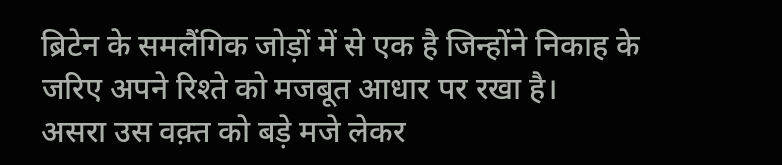ब्रिटेन के समलैंगिक जोड़ों में से एक है जिन्होंने निकाह के जरिए अपने रिश्ते को मजबूत आधार पर रखा है।
असरा उस वक़्त को बड़े मजे लेकर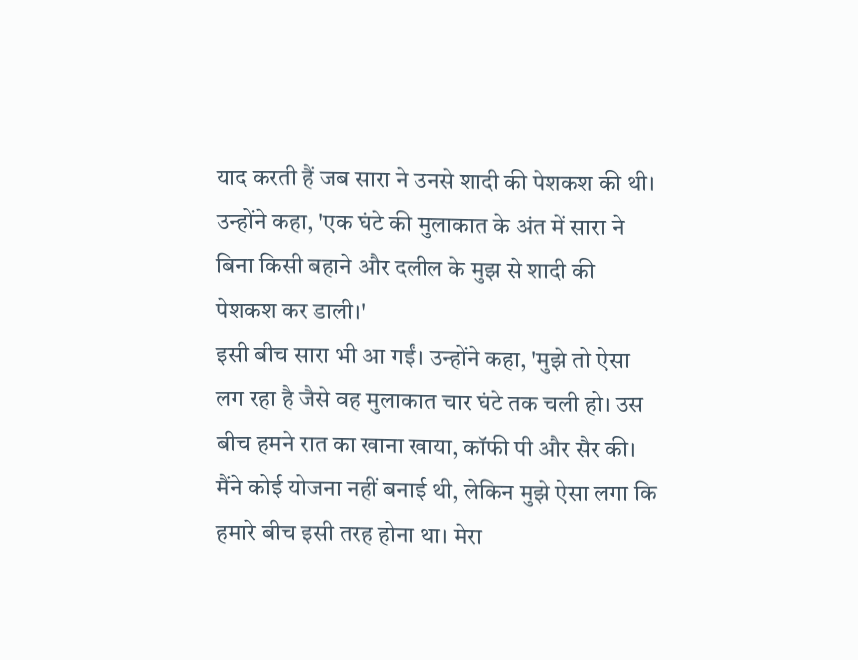याद करती हैं जब सारा ने उनसे शादी की पेशकश की थी। उन्होंने कहा, 'एक घंटे की मुलाकात के अंत में सारा ने बिना किसी बहाने और दलील के मुझ से शादी की पेशकश कर डाली।'
इसी बीच सारा भी आ गईं। उन्होंने कहा, 'मुझे तो ऐसा लग रहा है जैसे वह मुलाकात चार घंटे तक चली हो। उस बीच हमने रात का खाना खाया, कॉफी पी और सैर की। मैंने कोई योजना नहीं बनाई थी, लेकिन मुझे ऐसा लगा कि हमारे बीच इसी तरह होना था। मेरा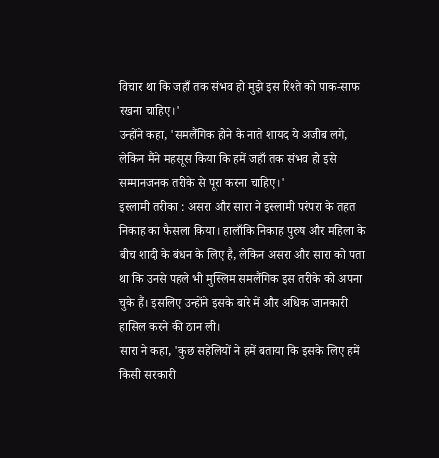विचार था कि जहाँ तक संभव हो मुझे इस रिश्ते को पाक-साफ रखना चाहिए।'
उन्होंने कहा, 'समलैंगिक होने के नाते शायद ये अजीब लगे, लेकिन मैंने महसूस किया कि हमें जहाँ तक संभव हो इसे सम्मानजनक तरीके से पूरा करना चाहिए।'
इस्लामी तरीका : असरा और सारा ने इस्लामी परंपरा के तहत निकाह का फैसला किया। हालाँकि निकाह पुरुष और महिला के बीच शादी के बंधन के लिए है, लेकिन असरा और सारा को पता था कि उनसे पहले भी मुस्लिम समलैंगिक इस तरीके को अपना चुके हैं। इसलिए उन्होंने इसके बारे में और अधिक जानकारी हासिल करने की ठान ली।
सारा ने कहा, 'कुछ सहेलियों ने हमें बताया कि इसके लिए हमें किसी सरकारी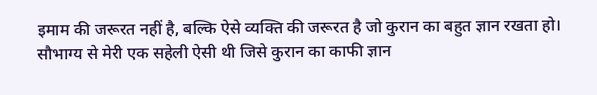इमाम की जरूरत नहीं है, बल्कि ऐसे व्यक्ति की जरूरत है जो कुरान का बहुत ज्ञान रखता हो। सौभाग्य से मेरी एक सहेली ऐसी थी जिसे कुरान का काफी ज्ञान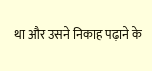था और उसने निकाह पढ़ाने के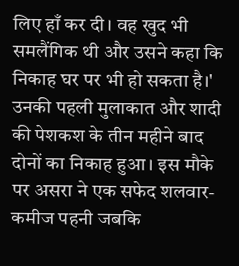लिए हाँ कर दी। वह खुद भी समलैंगिक थी और उसने कहा कि निकाह घर पर भी हो सकता है।'
उनकी पहली मुलाकात और शादी की पेशकश के तीन महीने बाद दोनों का निकाह हुआ। इस मौके पर असरा ने एक सफेद शलवार-कमीज पहनी जबकि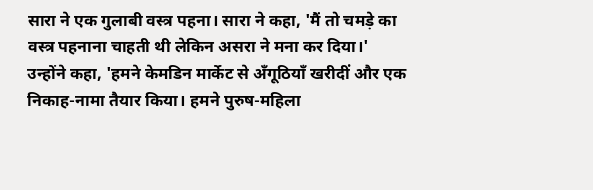सारा ने एक गुलाबी वस्त्र पहना। सारा ने कहा, 'मैं तो चमड़े का वस्त्र पहनाना चाहती थी लेकिन असरा ने मना कर दिया।'
उन्होंने कहा, 'हमने केमडिन मार्केट से अँगूठियाँ खरीदीं और एक निकाह-नामा तैयार किया। हमने पुरुष-महिला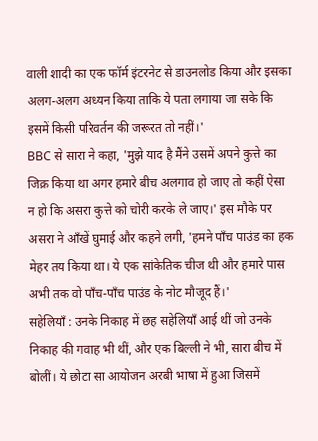वाली शादी का एक फॉर्म इंटरनेट से डाउनलोड किया और इसका अलग-अलग अध्यन किया ताकि ये पता लगाया जा सके कि इसमें किसी परिवर्तन की जरूरत तो नहीं।'
BBC से सारा ने कहा, 'मुझे याद है मैंने उसमें अपने कुत्ते का जिक्र किया था अगर हमारे बीच अलगाव हो जाए तो कहीं ऐसा न हो कि असरा कुत्ते को चोरी करके ले जाए।' इस मौके पर असरा ने आँखें घुमाई और कहने लगी, 'हमने पाँच पाउंड का हक मेहर तय किया था। ये एक सांकेतिक चीज थी और हमारे पास अभी तक वो पाँच-पाँच पाउंड के नोट मौजूद हैं।'
सहेलियाँ : उनके निकाह में छह सहेलियाँ आई थीं जो उनके निकाह की गवाह भी थीं, और एक बिल्ली ने भी, सारा बीच में बोलीं। ये छोटा सा आयोजन अरबी भाषा में हुआ जिसमें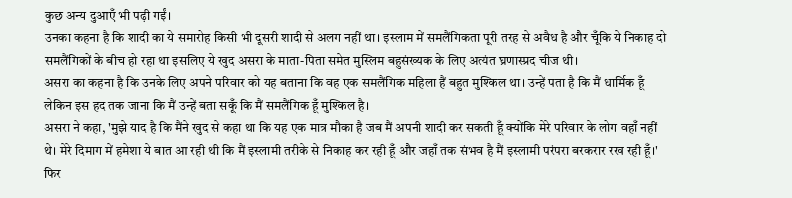कुछ अन्य दुआएँ भी पढ़ी गईं।
उनका कहना है कि शादी का ये समारोह किसी भी दूसरी शादी से अलग नहीं था। इस्लाम में समलैंगिकता पूरी तरह से अवैध है और चूँकि ये निकाह दो समलैंगिकों के बीच हो रहा था इसलिए ये खुद असरा के माता-पिता समेत मुस्लिम बहुसंख्यक के लिए अत्यंत घ्रणास्प्रद चीज थी।
असरा का कहना है कि उनके लिए अपने परिवार को यह बताना कि वह एक समलैंगिक महिला हैं बहुत मुश्किल था। उन्हें पता है कि मैं धार्मिक हूँ लेकिन इस हद तक जाना कि मैं उन्हें बता सकूँ कि मैं समलैंगिक हूँ मुश्किल है।
असरा ने कहा, 'मुझे याद है कि मैंने खुद से कहा था कि यह एक मात्र मौका है जब मैं अपनी शादी कर सकती हूँ क्योंकि मेरे परिवार के लोग वहाँ नहीं थे। मेरे दिमाग में हमेशा ये बात आ रही थी कि मैं इस्लामी तरीके से निकाह कर रही हूँ और जहाँ तक संभव है मैं इस्लामी परंपरा बरकरार रख रही हूँ।'
फिर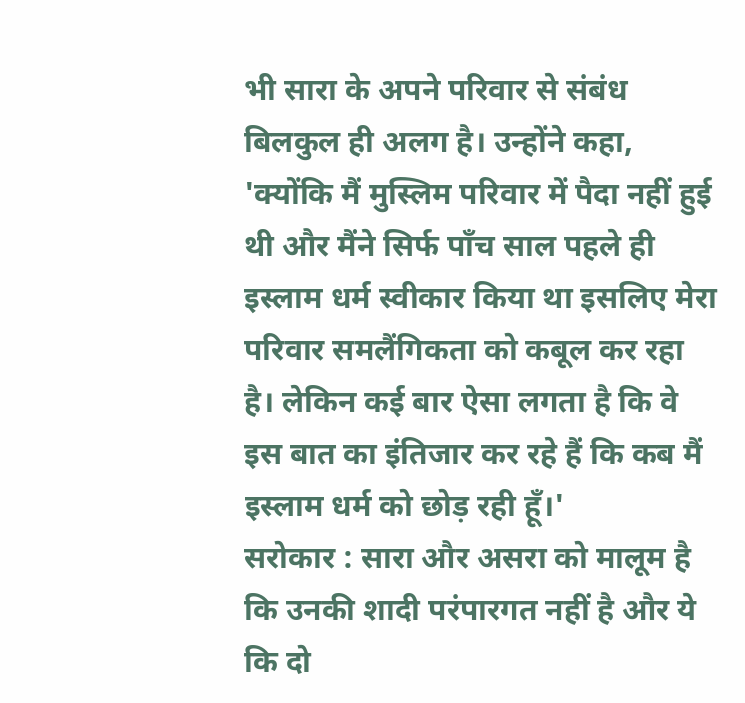भी सारा के अपने परिवार से संबंध बिलकुल ही अलग है। उन्होंने कहा, 'क्योंकि मैं मुस्लिम परिवार में पैदा नहीं हुई थी और मैंने सिर्फ पाँच साल पहले ही इस्लाम धर्म स्वीकार किया था इसलिए मेरा परिवार समलैंगिकता को कबूल कर रहा है। लेकिन कई बार ऐसा लगता है कि वे इस बात का इंतिजार कर रहे हैं कि कब मैं इस्लाम धर्म को छोड़ रही हूँ।'
सरोकार : सारा और असरा को मालूम है कि उनकी शादी परंपारगत नहीं है और ये कि दो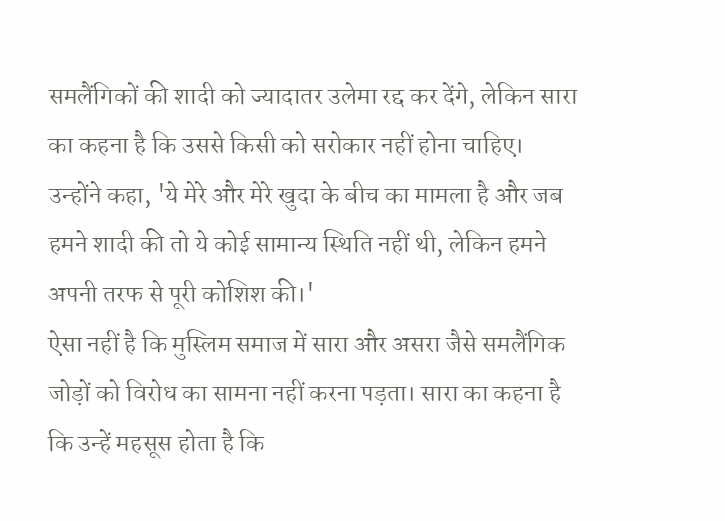समलैंगिकों की शादी को ज्यादातर उलेमा रद्द कर देंगे, लेकिन सारा का कहना है कि उससे किसी को सरोकार नहीं होना चाहिए।
उन्होंने कहा, 'ये मेरे और मेरे खुदा के बीच का मामला है और जब हमने शादी की तो ये कोई सामान्य स्थिति नहीं थी, लेकिन हमने अपनी तरफ से पूरी कोशिश की।'
ऐसा नहीं है कि मुस्लिम समाज में सारा और असरा जैसे समलैंगिक जोड़ों को विरोध का सामना नहीं करना पड़ता। सारा का कहना है कि उन्हें महसूस होता है कि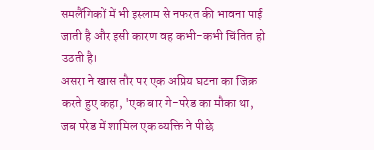समलैंगिकों में भी इस्लाम से नफरत की भावना पाई जाती है और इसी कारण वह कभी-कभी चिंतित हो उठती है।
असरा ने खास तौर पर एक अप्रिय घटना का जिक्र करते हुए कहा, 'एक बार गे-परेड का मौका था, जब परेड में शामिल एक व्यक्ति ने पीछे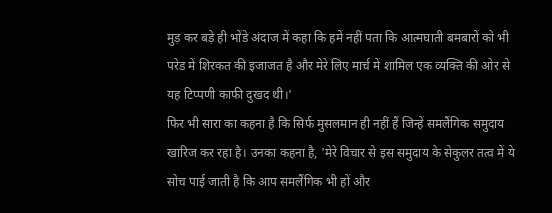मुड़ कर बड़े ही भोंडे अंदाज में कहा कि हमें नहीं पता कि आत्मघाती बमबारों को भी परेड में शिरकत की इजाजत है और मेरे लिए मार्च में शामिल एक व्यक्ति की ओर से यह टिप्पणी काफी दुखद थी।'
फिर भी सारा का कहना है कि सिर्फ मुसलमान ही नहीं हैं जिन्हें समलैंगिक समुदाय खारिज कर रहा है। उनका कहना है, 'मेरे विचार से इस समुदाय के सेकुलर तत्व में ये सोच पाई जाती है कि आप समलैंगिक भी हों और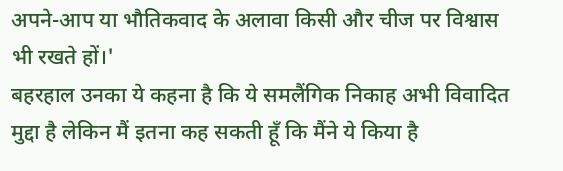अपने-आप या भौतिकवाद के अलावा किसी और चीज पर विश्वास भी रखते हों।'
बहरहाल उनका ये कहना है कि ये समलैंगिक निकाह अभी विवादित मुद्दा है लेकिन मैं इतना कह सकती हूँ कि मैंने ये किया है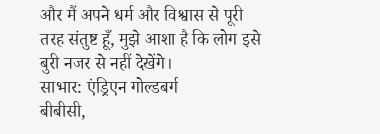और मैं अपने धर्म और विश्वास से पूरी तरह संतुष्ट हूँ, मुझे आशा है कि लोग इसे बुरी नजर से नहीं देखेंगे।
साभार: एंड्रिएन गोल्डबर्ग
बीबीसी,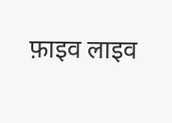फ़ाइव लाइव